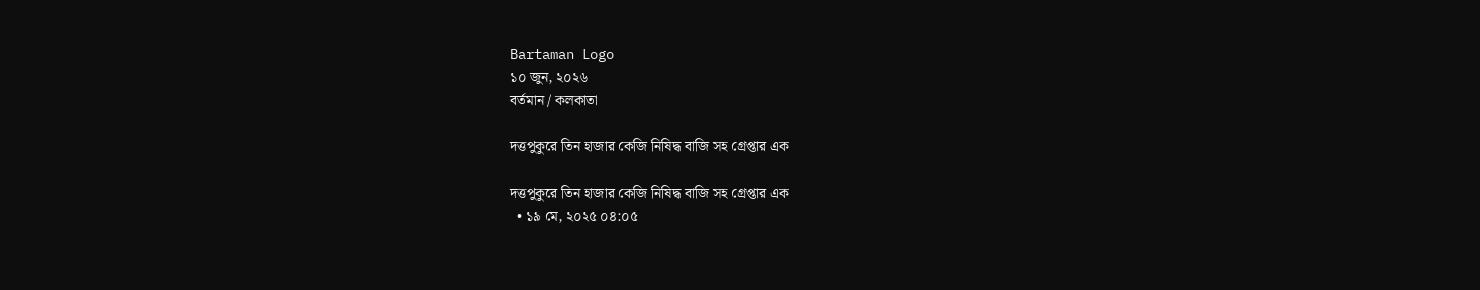Bartaman Logo
১০ জুন, ২০২৬
বর্তমান / কলকাতা

দত্তপুকুরে তিন হাজার কেজি নিষিদ্ধ বাজি সহ গ্রেপ্তার এক

দত্তপুকুরে তিন হাজার কেজি নিষিদ্ধ বাজি সহ গ্রেপ্তার এক
  • ১৯ মে, ২০২৫ ০৪:০৫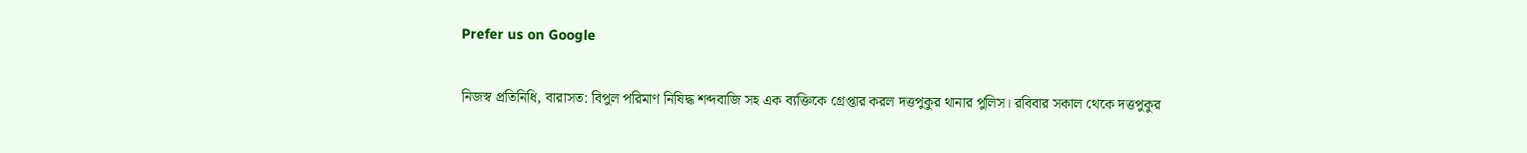Prefer us on Google

নিজস্ব প্রতিনিধি, বারাসত: বিপুল পরিমাণ নিষিদ্ধ শব্দবাজি সহ এক ব্যক্তিকে গ্রেপ্তার করল দত্তপুকুর থানার পুলিস। রবিবার সকাল থেকে দত্তপুকুর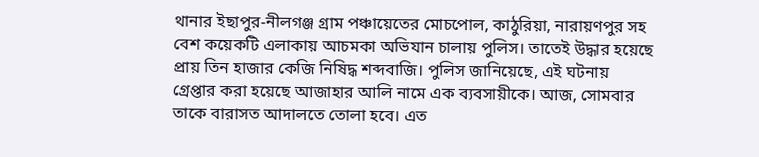থানার ইছাপুর-নীলগঞ্জ গ্রাম পঞ্চায়েতের মোচপোল, কাঠুরিয়া, নারায়ণপুর সহ বেশ কয়েকটি এলাকায় আচমকা অভিযান চালায় পুলিস। তাতেই উদ্ধার হয়েছে প্রায় তিন হাজার কেজি নিষিদ্ধ শব্দবাজি। পুলিস জানিয়েছে, এই ঘটনায় গ্রেপ্তার করা হয়েছে আজাহার আলি নামে এক ব্যবসায়ীকে। আজ, সোমবার তাকে বারাসত আদালতে তোলা হবে। এত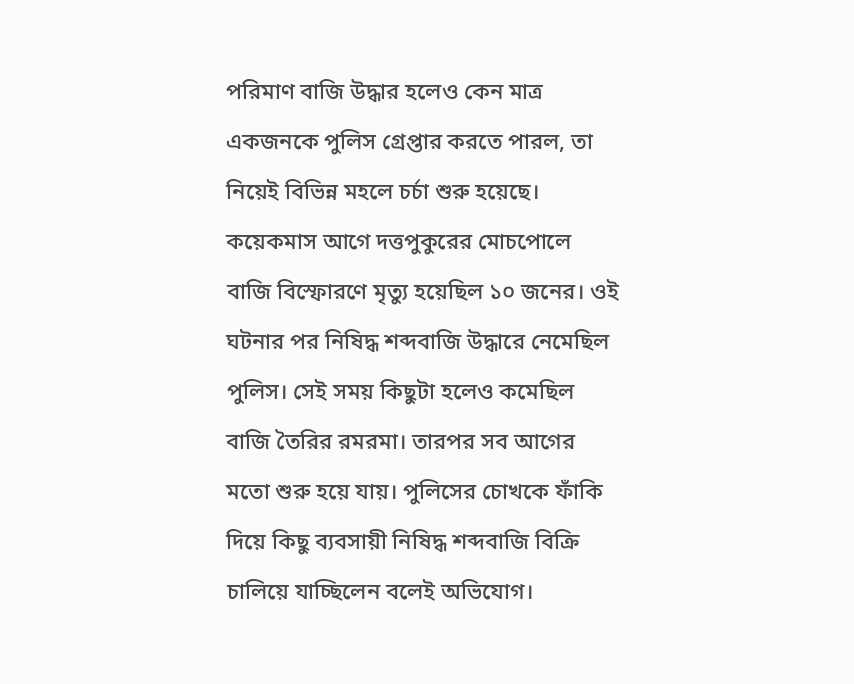পরিমাণ বাজি উদ্ধার হলেও কেন মাত্র একজনকে পুলিস গ্রেপ্তার করতে পারল, তা নিয়েই বিভিন্ন মহলে চর্চা শুরু হয়েছে। কয়েকমাস আগে দত্তপুকুরের মোচপোলে বাজি বিস্ফোরণে মৃত্যু হয়েছিল ১০ জনের। ওই ঘটনার পর নিষিদ্ধ শব্দবাজি উদ্ধারে নেমেছিল পুলিস। সেই সময় কিছুটা হলেও কমেছিল বাজি তৈরির রমরমা। তারপর সব আগের মতো শুরু হয়ে যায়। পুলিসের চোখকে ফাঁকি দিয়ে কিছু ব্যবসায়ী নিষিদ্ধ শব্দবাজি বিক্রি চালিয়ে যাচ্ছিলেন বলেই অভিযোগ।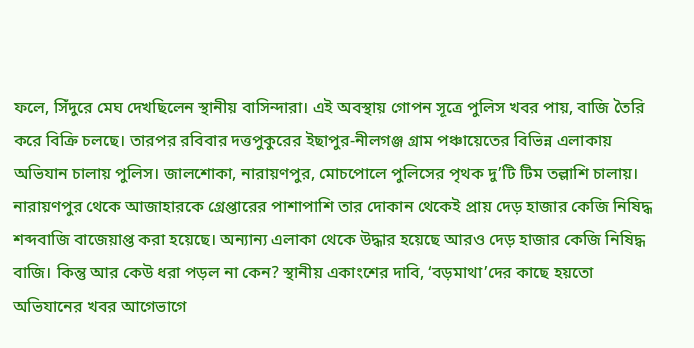ফলে, সিঁদুরে মেঘ দেখছিলেন স্থানীয় বাসিন্দারা। এই অবস্থায় গোপন সূত্রে পুলিস খবর পায়, বাজি তৈরি করে বিক্রি চলছে। তারপর রবিবার দত্তপুকুরের ইছাপুর-নীলগঞ্জ গ্রাম পঞ্চায়েতের বিভিন্ন এলাকায় অভিযান চালায় পুলিস। জালশোকা, নারায়ণপুর, মোচপোলে পুলিসের পৃথক দু’টি টিম তল্লাশি চালায়। নারায়ণপুর থেকে আজাহারকে গ্রেপ্তারের পাশাপাশি তার দোকান থেকেই প্রায় দেড় হাজার কেজি নিষিদ্ধ শব্দবাজি বাজেয়াপ্ত করা হয়েছে। অন্যান্য এলাকা থেকে উদ্ধার হয়েছে আরও দেড় হাজার কেজি নিষিদ্ধ বাজি। কিন্তু আর কেউ ধরা পড়ল না কেন? স্থানীয় একাংশের দাবি, ‘বড়মাথা’দের কাছে হয়তো অভিযানের খবর আগেভাগে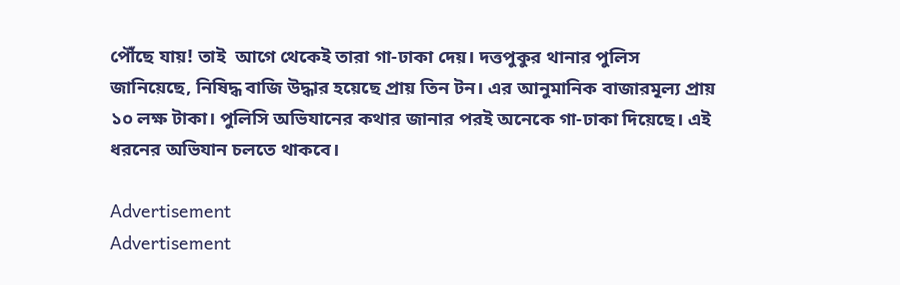পৌঁছে যায়! তাই  আগে থেকেই তারা গা-ঢাকা দেয়। দত্তপুকুর থানার পুলিস জানিয়েছে, নিষিদ্ধ বাজি উদ্ধার হয়েছে প্রায় তিন টন। এর আনুমানিক বাজারমূল্য প্রায় ১০ লক্ষ টাকা। পুলিসি অভিযানের কথার জানার পরই অনেকে গা-ঢাকা দিয়েছে। এই ধরনের অভিযান চলতে থাকবে।

Advertisement
Advertisement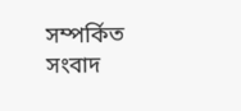সম্পর্কিত সংবাদ